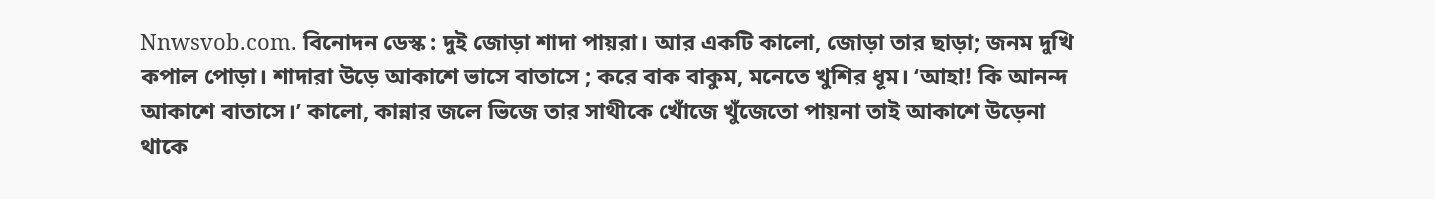Nnwsvob.com. বিনোদন ডেস্ক : দুই জোড়া শাদা পায়রা। আর একটি কালো, জোড়া তার ছাড়া; জনম দুখি কপাল পোড়া। শাদারা উড়ে আকাশে ভাসে বাতাসে ; করে বাক বাকুম, মনেতে খুশির ধূম। ‘আহা! কি আনন্দ আকাশে বাতাসে।’ কালো, কান্নার জলে ভিজে তার সাথীকে খোঁজে খুঁজেতো পায়না তাই আকাশে উড়েনা থাকে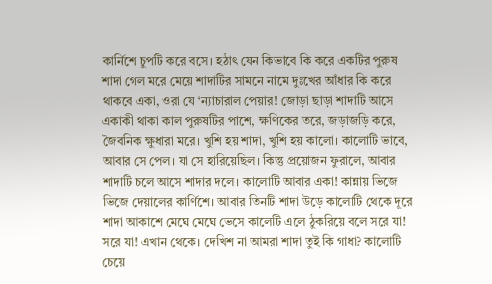কার্নিশে চুপটি করে বসে। হঠাৎ যেন কিভাবে কি করে একটির পুরুষ শাদা গেল মরে মেয়ে শাদাটির সামনে নামে দুঃখের আঁধার কি করে থাকবে একা, ওরা যে ‘ন্যাচারাল পেয়ার! জোড়া ছাড়া শাদাটি আসে একাকী থাকা কাল পুরুষটির পাশে, ক্ষণিকের তরে, জড়াজড়ি করে, জৈবনিক ক্ষুধারা মরে। খুশি হয় শাদা, খুশি হয় কালো। কালোটি ভাবে, আবার সে পেল। যা সে হারিয়েছিল। কিন্তু প্রয়োজন ফুরালে, আবার শাদাটি চলে আসে শাদার দলে। কালোটি আবার একা! কান্নায় ভিজে ভিজে দেয়ালের কার্ণিশে। আবার তিনটি শাদা উড়ে কালোটি থেকে দূরে শাদা আকাশে মেঘে মেঘে ভেসে কালেটি এলে ঠুকরিয়ে বলে সরে যা! সরে যা! এখান থেকে। দেখিশ না আমরা শাদা তুই কি গাধা? কালোটি চেয়ে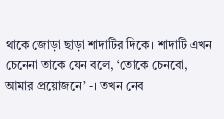থাকে জোড়া ছাড়া শাদাটির দিকে। শাদাটি এখন চেনেনা তাকে যেন বলে, ‘তোকে চেনবো, আমার প্রয়োজনে’ -। তখন নেব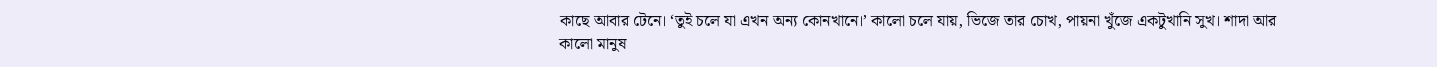কাছে আবার টেনে। ‘তুই চলে যা এখন অন্য কোনখানে।’ কালো চলে যায়, ভিজে তার চোখ, পায়না খুঁজে একটুখানি সুখ। শাদা আর কালো মানুষ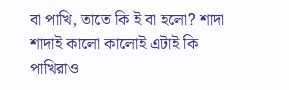বা পাখি, তাতে কি ই বা হলো? শাদা শাদাই কালো কালোই এটাই কি পাখিরাও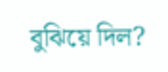বুঝিয়ে দিল?